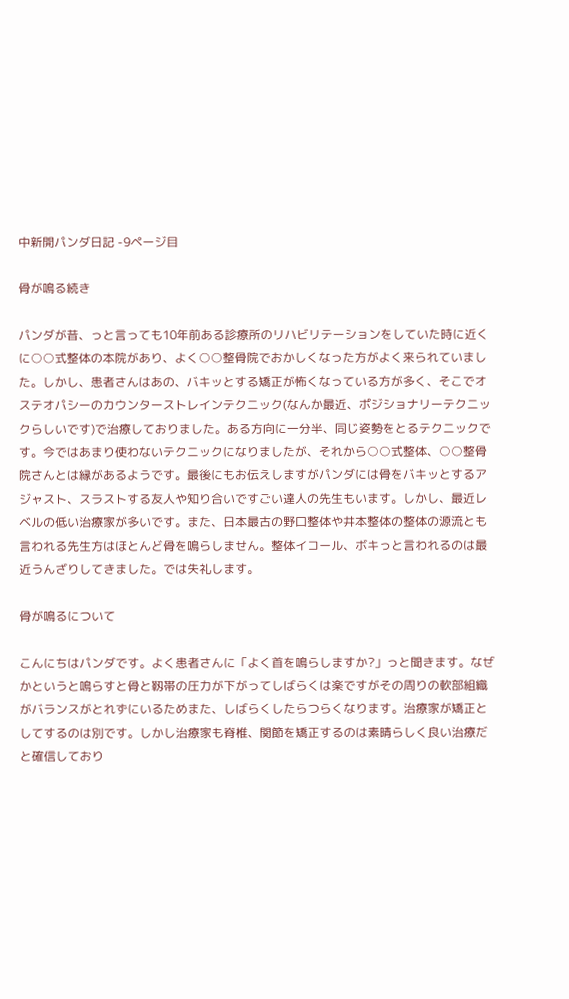中新開パンダ日記 -9ページ目

骨が鳴る続き

パンダが昔、っと言っても10年前ある診療所のリハビリテーションをしていた時に近くに○○式整体の本院があり、よく○○整骨院でおかしくなった方がよく来られていました。しかし、患者さんはあの、バキッとする矯正が怖くなっている方が多く、そこでオステオパシーのカウンターストレインテクニック(なんか最近、ポジショナリーテクニックらしいです)で治療しておりました。ある方向に一分半、同じ姿勢をとるテクニックです。今ではあまり使わないテクニックになりましたが、それから○○式整体、○○整骨院さんとは縁があるようです。最後にもお伝えしますがパンダには骨をバキッとするアジャスト、スラストする友人や知り合いですごい達人の先生もいます。しかし、最近レベルの低い治療家が多いです。また、日本最古の野口整体や井本整体の整体の源流とも言われる先生方はほとんど骨を鳴らしません。整体イコール、ボキっと言われるのは最近うんざりしてきました。では失礼します。

骨が鳴るについて

こんにちはパンダです。よく患者さんに「よく首を鳴らしますか?」っと聞きます。なぜかというと鳴らすと骨と靱帯の圧力が下がってしばらくは楽ですがその周りの軟部組織がバランスがとれずにいるためまた、しばらくしたらつらくなります。治療家が矯正としてするのは別です。しかし治療家も脊椎、関節を矯正するのは素晴らしく良い治療だと確信しており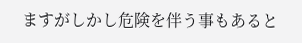ますがしかし危険を伴う事もあると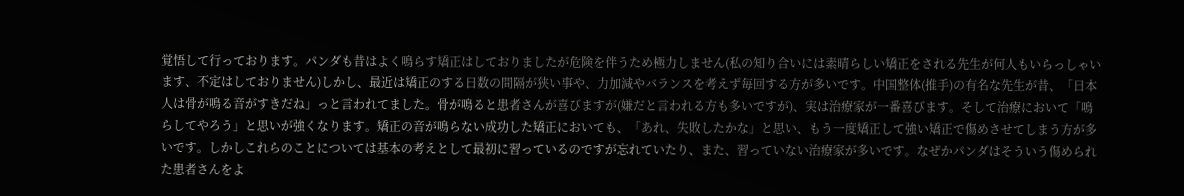覚悟して行っております。パンダも昔はよく鳴らす矯正はしておりましたが危険を伴うため極力しません(私の知り合いには素晴らしい矯正をされる先生が何人もいらっしゃいます、不定はしておりません)しかし、最近は矯正のする日数の間隔が狭い事や、力加減やバランスを考えず毎回する方が多いです。中国整体(推手)の有名な先生が昔、「日本人は骨が鳴る音がすきだね」っと言われてました。骨が鳴ると患者さんが喜びますが(嫌だと言われる方も多いですが)、実は治療家が一番喜びます。そして治療において「鳴らしてやろう」と思いが強くなります。矯正の音が鳴らない成功した矯正においても、「あれ、失敗したかな」と思い、もう一度矯正して強い矯正で傷めさせてしまう方が多いです。しかしこれらのことについては基本の考えとして最初に習っているのですが忘れていたり、また、習っていない治療家が多いです。なぜかパンダはそういう傷められた患者さんをよ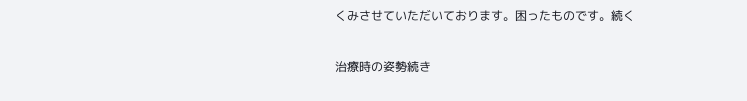くみさせていただいております。困ったものです。続く

治療時の姿勢続き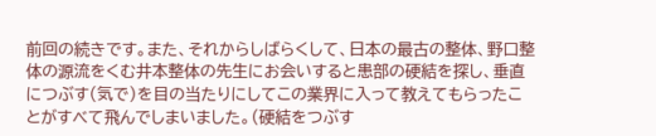前回の続きです。また、それからしばらくして、日本の最古の整体、野口整体の源流をくむ井本整体の先生にお会いすると患部の硬結を探し、垂直につぶす(気で)を目の当たりにしてこの業界に入って教えてもらったことがすべて飛んでしまいました。(硬結をつぶす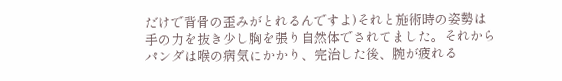だけで背骨の歪みがとれるんですよ)それと施術時の姿勢は手の力を抜き少し胸を張り自然体でされてました。それからパンダは喉の病気にかかり、完治した後、腕が疲れる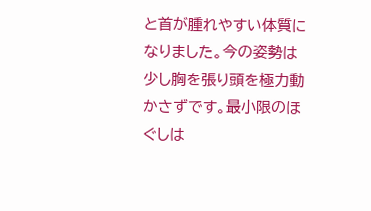と首が腫れやすい体質になりました。今の姿勢は少し胸を張り頭を極力動かさずです。最小限のほぐしは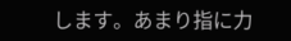します。あまり指に力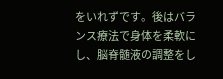をいれずです。後はバランス療法で身体を柔軟にし、脳脊髄液の調整をし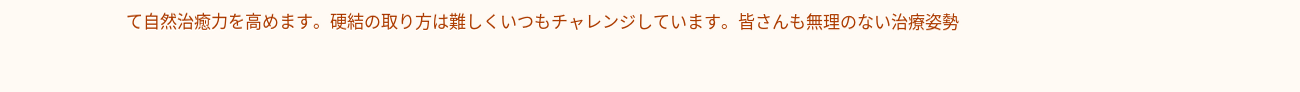て自然治癒力を高めます。硬結の取り方は難しくいつもチャレンジしています。皆さんも無理のない治療姿勢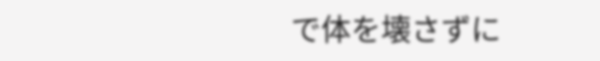で体を壊さずに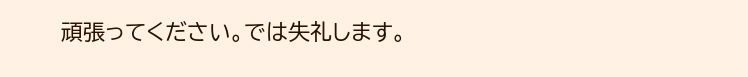頑張ってください。では失礼します。